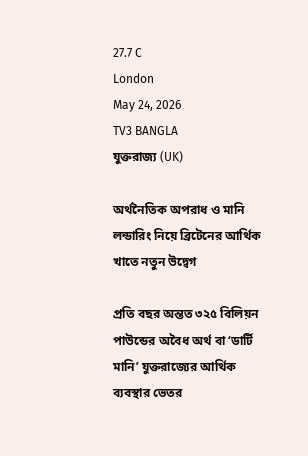27.7 C
London
May 24, 2026
TV3 BANGLA
যুক্তরাজ্য (UK)

অর্থনৈতিক অপরাধ ও মানি লন্ডারিং নিয়ে ব্রিটেনের আর্থিক খাতে নতুন উদ্বেগ

প্রতি বছর অন্তত ৩২৫ বিলিয়ন পাউন্ডের অবৈধ অর্থ বা ‘ডার্টি মানি’ যুক্তরাজ্যের আর্থিক ব্যবস্থার ভেতর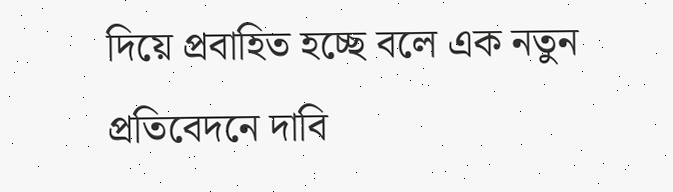দিয়ে প্রবাহিত হচ্ছে বলে এক নতুন প্রতিবেদনে দাবি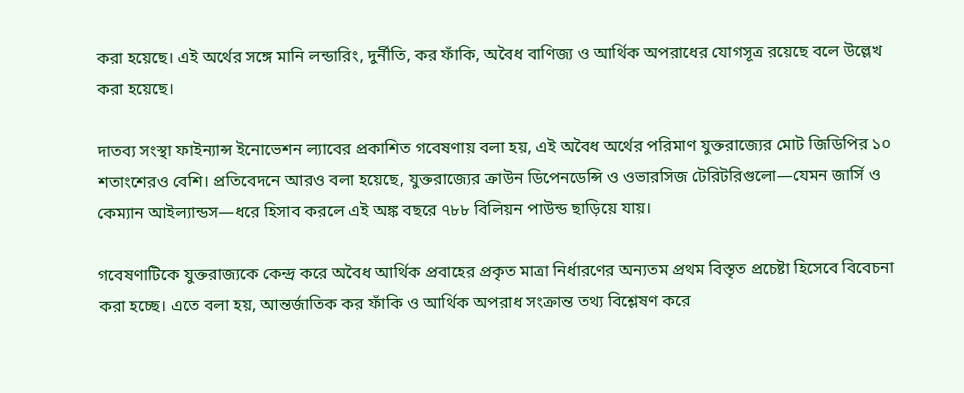করা হয়েছে। এই অর্থের সঙ্গে মানি লন্ডারিং, দুর্নীতি, কর ফাঁকি, অবৈধ বাণিজ্য ও আর্থিক অপরাধের যোগসূত্র রয়েছে বলে উল্লেখ করা হয়েছে।

দাতব্য সংস্থা ফাইন্যান্স ইনোভেশন ল্যাবের প্রকাশিত গবেষণায় বলা হয়, এই অবৈধ অর্থের পরিমাণ যুক্তরাজ্যের মোট জিডিপির ১০ শতাংশেরও বেশি। প্রতিবেদনে আরও বলা হয়েছে, যুক্তরাজ্যের ক্রাউন ডিপেনডেন্সি ও ওভারসিজ টেরিটরিগুলো—যেমন জার্সি ও কেম্যান আইল্যান্ডস—ধরে হিসাব করলে এই অঙ্ক বছরে ৭৮৮ বিলিয়ন পাউন্ড ছাড়িয়ে যায়।

গবেষণাটিকে যুক্তরাজ্যকে কেন্দ্র করে অবৈধ আর্থিক প্রবাহের প্রকৃত মাত্রা নির্ধারণের অন্যতম প্রথম বিস্তৃত প্রচেষ্টা হিসেবে বিবেচনা করা হচ্ছে। এতে বলা হয়, আন্তর্জাতিক কর ফাঁকি ও আর্থিক অপরাধ সংক্রান্ত তথ্য বিশ্লেষণ করে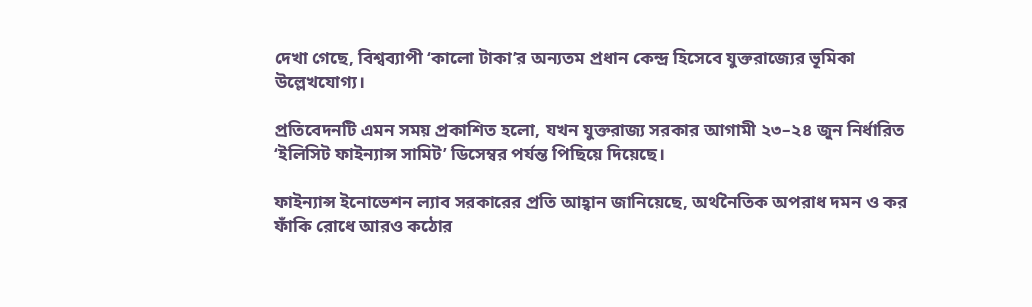দেখা গেছে, বিশ্বব্যাপী ‘কালো টাকা’র অন্যতম প্রধান কেন্দ্র হিসেবে যুক্তরাজ্যের ভূমিকা উল্লেখযোগ্য।

প্রতিবেদনটি এমন সময় প্রকাশিত হলো, যখন যুক্তরাজ্য সরকার আগামী ২৩–২৪ জুন নির্ধারিত ‘ইলিসিট ফাইন্যান্স সামিট’ ডিসেম্বর পর্যন্ত পিছিয়ে দিয়েছে।

ফাইন্যান্স ইনোভেশন ল্যাব সরকারের প্রতি আহ্বান জানিয়েছে, অর্থনৈতিক অপরাধ দমন ও কর ফাঁকি রোধে আরও কঠোর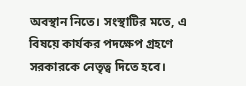অবস্থান নিতে। সংস্থাটির মতে, এ বিষয়ে কার্যকর পদক্ষেপ গ্রহণে সরকারকে নেতৃত্ব দিতে হবে।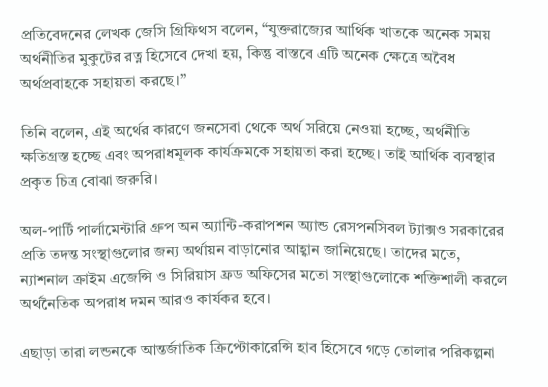প্রতিবেদনের লেখক জেসি গ্রিফিথস বলেন, “যুক্তরাজ্যের আর্থিক খাতকে অনেক সময় অর্থনীতির মুকুটের রত্ন হিসেবে দেখা হয়, কিন্তু বাস্তবে এটি অনেক ক্ষেত্রে অবৈধ অর্থপ্রবাহকে সহায়তা করছে।”

তিনি বলেন, এই অর্থের কারণে জনসেবা থেকে অর্থ সরিয়ে নেওয়া হচ্ছে, অর্থনীতি ক্ষতিগ্রস্ত হচ্ছে এবং অপরাধমূলক কার্যক্রমকে সহায়তা করা হচ্ছে। তাই আর্থিক ব্যবস্থার প্রকৃত চিত্র বোঝা জরুরি।

অল-পার্টি পার্লামেন্টারি গ্রুপ অন অ্যান্টি-করাপশন অ্যান্ড রেসপনসিবল ট্যাক্সও সরকারের প্রতি তদন্ত সংস্থাগুলোর জন্য অর্থায়ন বাড়ানোর আহ্বান জানিয়েছে। তাদের মতে, ন্যাশনাল ক্রাইম এজেন্সি ও সিরিয়াস ফ্রড অফিসের মতো সংস্থাগুলোকে শক্তিশালী করলে অর্থনৈতিক অপরাধ দমন আরও কার্যকর হবে।

এছাড়া তারা লন্ডনকে আন্তর্জাতিক ক্রিপ্টোকারেন্সি হাব হিসেবে গড়ে তোলার পরিকল্পনা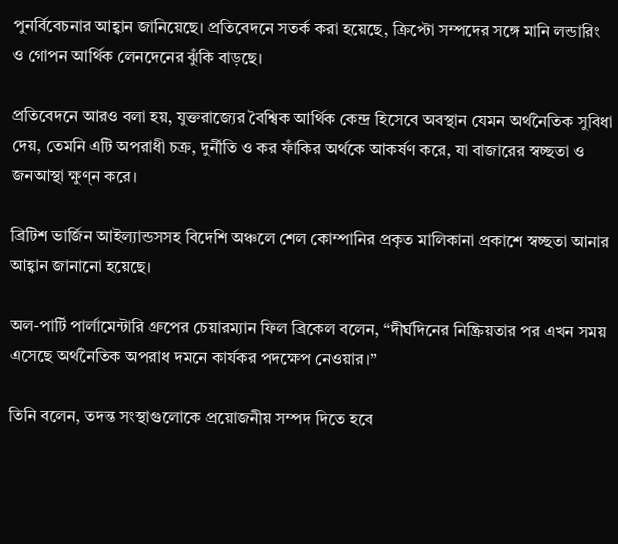পুনর্বিবেচনার আহ্বান জানিয়েছে। প্রতিবেদনে সতর্ক করা হয়েছে, ক্রিপ্টো সম্পদের সঙ্গে মানি লন্ডারিং ও গোপন আর্থিক লেনদেনের ঝুঁকি বাড়ছে।

প্রতিবেদনে আরও বলা হয়, যুক্তরাজ্যের বৈশ্বিক আর্থিক কেন্দ্র হিসেবে অবস্থান যেমন অর্থনৈতিক সুবিধা দেয়, তেমনি এটি অপরাধী চক্র, দুর্নীতি ও কর ফাঁকির অর্থকে আকর্ষণ করে, যা বাজারের স্বচ্ছতা ও জনআস্থা ক্ষুণ্ন করে।

ব্রিটিশ ভার্জিন আইল্যান্ডসসহ বিদেশি অঞ্চলে শেল কোম্পানির প্রকৃত মালিকানা প্রকাশে স্বচ্ছতা আনার আহ্বান জানানো হয়েছে।

অল-পার্টি পার্লামেন্টারি গ্রুপের চেয়ারম্যান ফিল ব্রিকেল বলেন, “দীর্ঘদিনের নিষ্ক্রিয়তার পর এখন সময় এসেছে অর্থনৈতিক অপরাধ দমনে কার্যকর পদক্ষেপ নেওয়ার।”

তিনি বলেন, তদন্ত সংস্থাগুলোকে প্রয়োজনীয় সম্পদ দিতে হবে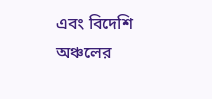এবং বিদেশি অঞ্চলের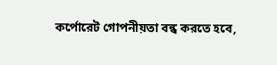কর্পোরেট গোপনীয়তা বন্ধ করতে হবে,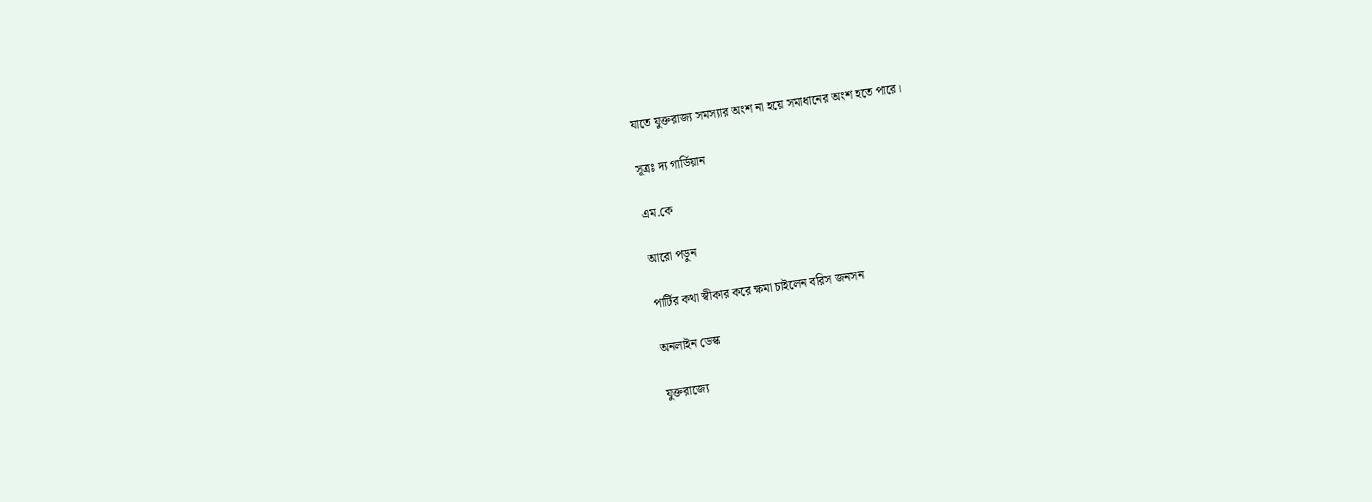যাতে যুক্তরাজ্য সমস্যার অংশ না হয়ে সমাধানের অংশ হতে পারে।

সূত্রঃ দ্য গার্ডিয়ান

এম.কে

আরো পড়ুন

পার্টির কথা স্বীকার করে ক্ষমা চাইলেন বরিস জনসন

অনলাইন ডেস্ক

যুক্তরাজ্যে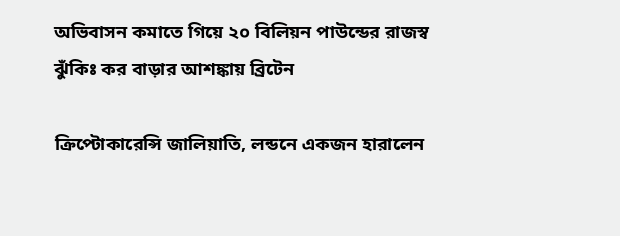অভিবাসন কমাতে গিয়ে ২০ বিলিয়ন পাউন্ডের রাজস্ব ঝুঁকিঃ কর বাড়ার আশঙ্কায় ব্রিটেন

ক্রিপ্টোকারেন্সি জালিয়াতি, লন্ডনে একজন হারালেন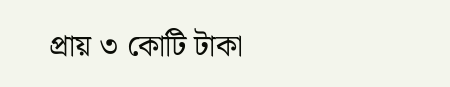প্রায় ৩ কোটি টাকা